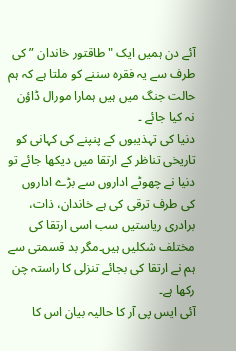آئے دن ہمیں ایک "طاقتور خاندان ” کی طرف سے یہ فقرہ سننے کو ملتا ہے کہ ہم حالت جنگ میں ہیں ہمارا مورال ڈاؤن نہ کیا جائے ۔
دنیا کی تہذیبوں کے پنپنے کی کہانی کو تاریخی تناظر کے ارتقا میں دیکھا جائے تو دنیا نے چھوٹے اداروں سے بڑے اداروں کی طرف ترقی کی ہے خاندان، ذات، برادری ریاستیں سب اسی ارتقا کی مختلف شکلیں ہیں۔مگر بد قسمتی سے ہم نے ارتقا کی بجائے تنزلی کا راستہ چن رکھا ہے۔
آئی ایس پی آر کا حالیہ بیان اس کا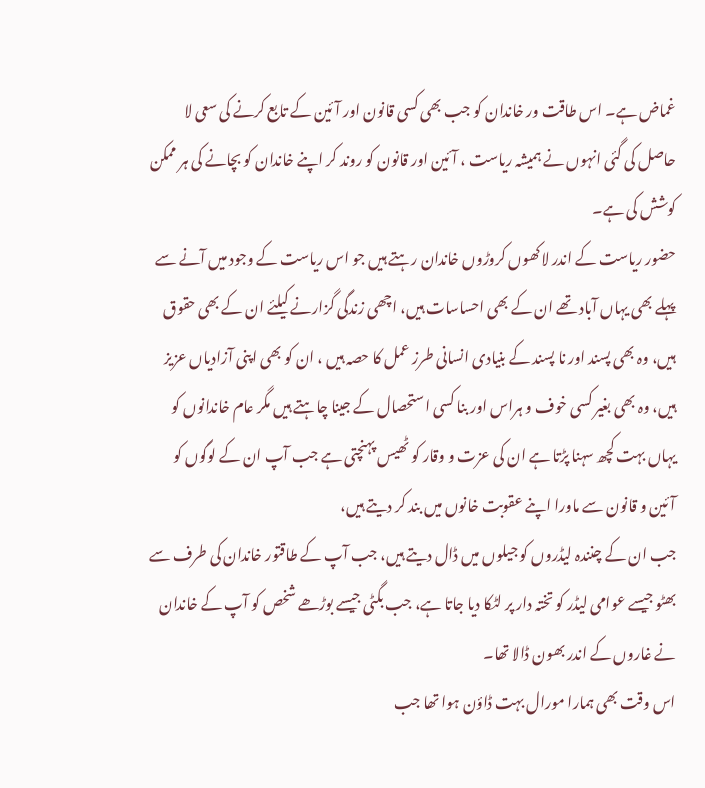غماض ہے۔ اس طاقت ور خاندان کو جب بھی کسی قانون اور آئین کے تابع کرنے کی سعی لا حاصل کی گئی انہوں نے ہمیشہ ریاست ، آئین اور قانون کو روند کر اپنے خاندان کو بچانے کی ہر ممکن کوشش کی ہے۔
حضور ریاست کے اندر لاکھوں کروڑوں خاندان رہتے ہیں جو اس ریاست کے وجود میں آنے سے پہلے بھی یہاں آباد تھے ان کے بھی احساسات ہیں، اچھی زندگی گزارنے کیلئے ان کے بھی حقوق ہیں، وہ بھی پسند اور نا پسند کے بنیادی انسانی طرز عمل کا حصہ ہیں ، ان کو بھی اپنی آزادیاں عزیز ہیں، وہ بھی بغیر کسی خوف و ہراس اور بنا کسی استحصال کے جینا چاہتے ہیں مگر عام خاندانوں کو یہاں بہت کچھ سہنا پڑتا ہے ان کی عزت و وقار کو ٹھیس پہنچتی ہے جب آپ ان کے لوگوں کو آئین و قانون سے ماورا اپنے عقوبت خانوں میں بند کر دیتے ہیں،
جب ان کے چنندہ لیڈروں کو جیلوں میں ڈال دیتے ہیں، جب آپ کے طاقتور خاندان کی طرف سے بھٹو جیسے عوامی لیڈر کو تختہ دار پر لٹکا دیا جاتا ہے، جب بگٹی جیسے بوڑھے شخص کو آپ کے خاندان نے غاروں کے اندر بھون ڈالا تھا۔
اس وقت بھی ہمارا مورال بہت ڈاؤن ہوا تھا جب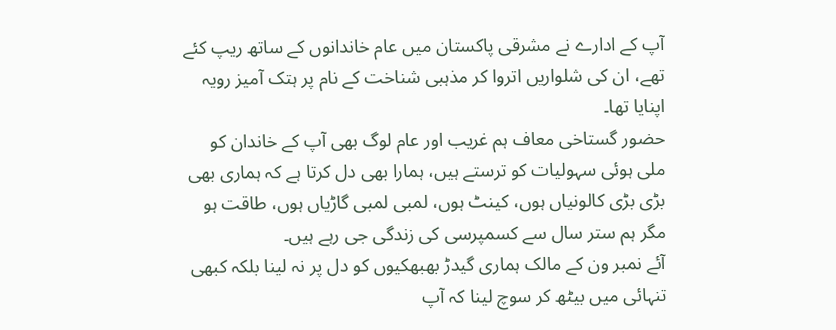آپ کے ادارے نے مشرقی پاکستان میں عام خاندانوں کے ساتھ ریپ کئے تھے، ان کی شلواریں اتروا کر مذہبی شناخت کے نام پر ہتک آمیز رویہ اپنایا تھا۔
حضور گستاخی معاف ہم غریب اور عام لوگ بھی آپ کے خاندان کو ملی ہوئی سہولیات کو ترستے ہیں، ہمارا بھی دل کرتا ہے کہ ہماری بھی بڑی بڑی کالونیاں ہوں، کینٹ ہوں، لمبی لمبی گاڑیاں ہوں، طاقت ہو مگر ہم ستر سال سے کسمپرسی کی زندگی جی رہے ہیں۔
آئے نمبر ون کے مالک ہماری گیدڑ بھبھکیوں کو دل پر نہ لینا بلکہ کبھی تنہائی میں بیٹھ کر سوچ لینا کہ آپ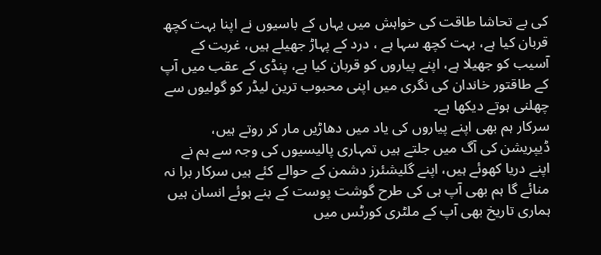کی بے تحاشا طاقت کی خواہش میں یہاں کے باسیوں نے اپنا بہت کچھ قربان کیا ہے، بہت کچھ سہا ہے ، درد کے پہاڑ جھیلے ہیں، غربت کے آسیب کو جھیلا ہے، اپنے پیاروں کو قربان کیا ہے، پنڈی کے عقب میں آپ کے طاقتور خاندان کی نگری میں اپنی محبوب ترین لیڈر کو گولیوں سے چھلنی ہوتے دیکھا ہے۔
سرکار ہم بھی اپنے پیاروں کی یاد میں دھاڑیں مار کر روتے ہیں، ڈیپریشن کی آگ میں جلتے ہیں تمہاری پالیسیوں کی وجہ سے ہم نے اپنے دریا کھوئے ہیں، اپنے گلیشئرز دشمن کے حوالے کئے ہیں سرکار برا نہ منائے گا ہم بھی آپ ہی کی طرح گوشت پوست کے بنے ہوئے انسان ہیں ہماری تاریخ بھی آپ کے ملٹری کورٹس میں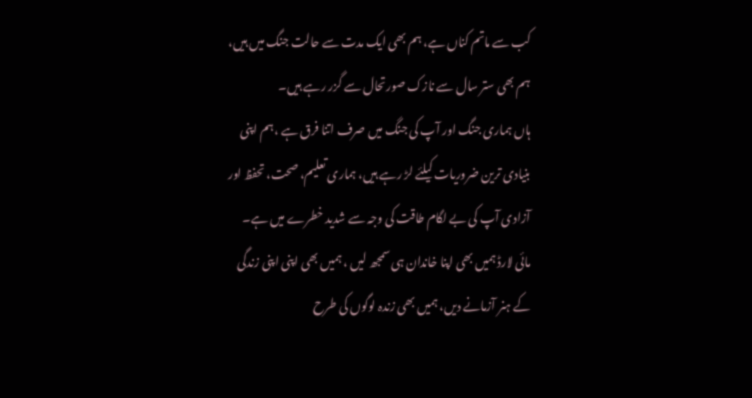کب سے ماتم کناں ہے، ہم بھی ایک مدت سے حالت جنگ میں ہیں، ہم بھی ستر سال سے نازک صورتحال سے گزر رہے ہیں۔
ہاں ہماری جنگ اور آپ کی جنگ میں صرف اتنا فرق ہے ،ہم اپنی بنیادی ترین ضروریات کیلئے لڑ رہے ہیں، ہماری تعلیم، صحت، تحفظ اور آزادی آپ کی بے لگام طاقت کی وجہ سے شدید خطرے میں ہے۔
مائی لارڈ ہمیں بھی اپنا خاندان ہی سمجھ لیں ، ہمیں بھی اپنی اپنی زندگی کے ہنر آزمانے دیں، ہمیں بھی زندہ لوگوں کی طرح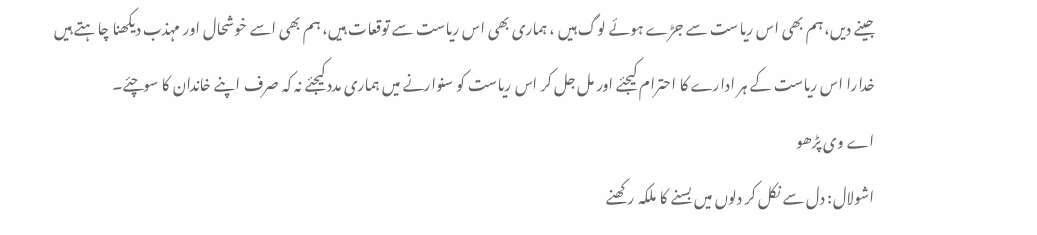جینے دیں، ہم بھی اس ریاست سے جڑے ہوئے لوگ ہیں ، ہماری بھی اس ریاست سے توقعات ہیں، ہم بھی اسے خوشحال اور مہذب دیکھنا چاہتے ہیں خدارا اس ریاست کے ہر ادارے کا احترام کیجئے اور مل جل کر اس ریاست کو سنوارنے میں ہماری مدد کیجئے نہ کہ صرف اپنے خاندان کا سوچئے۔
اے وی پڑھو
اشولال: دل سے نکل کر دلوں میں بسنے کا ملکہ رکھنے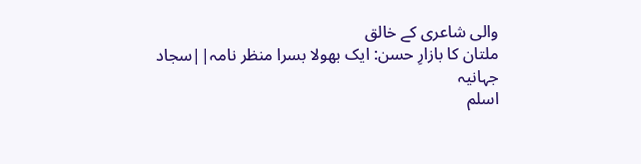والی شاعری کے خالق
ملتان کا بازارِ حسن: ایک بھولا بسرا منظر نامہ||سجاد جہانیہ
اسلم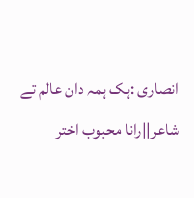انصاری :ہک ہمہ دان عالم تے شاعر||رانا محبوب اختر